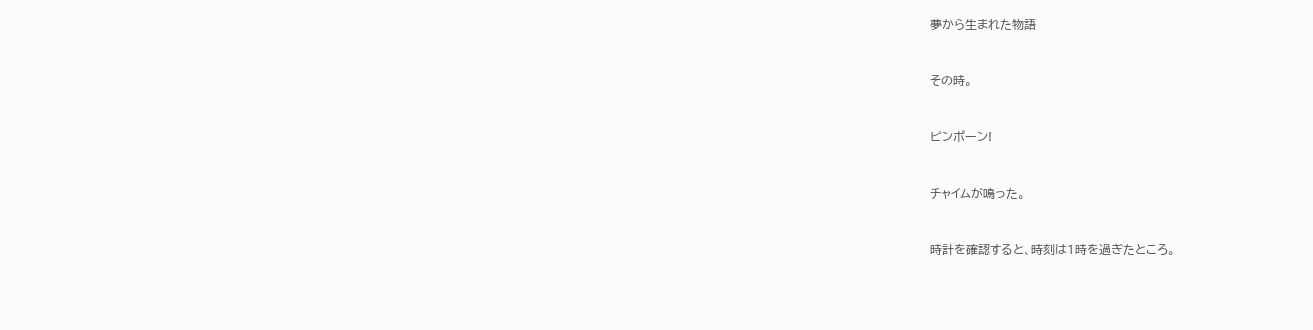夢から生まれた物語


その時。


ピンポーン!


チャイムが鳴った。


時計を確認すると、時刻は1時を過ぎたところ。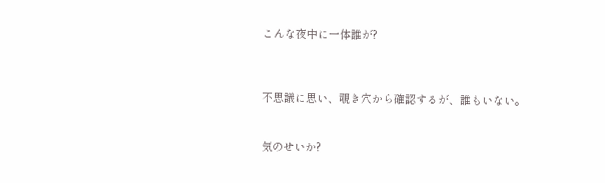こんな夜中に一体誰が?



不思議に思い、覗き穴から確認するが、誰もいない。


気のせいか?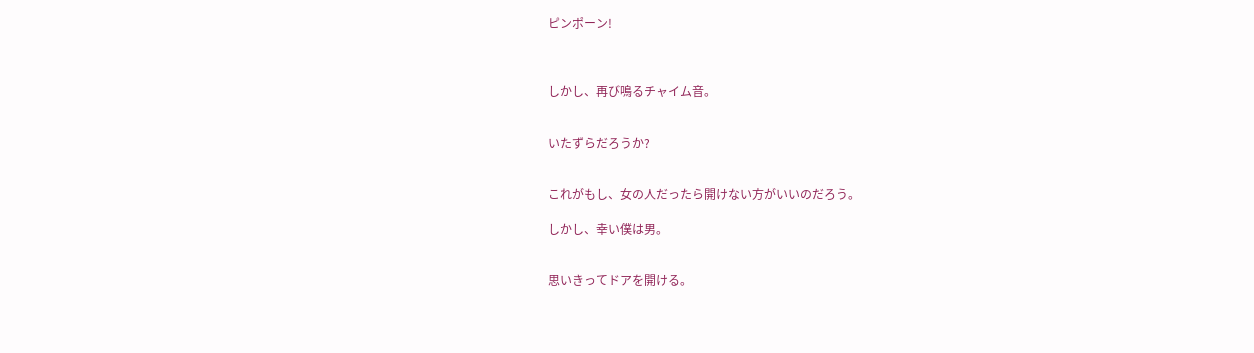ピンポーン!



しかし、再び鳴るチャイム音。


いたずらだろうか?


これがもし、女の人だったら開けない方がいいのだろう。

しかし、幸い僕は男。


思いきってドアを開ける。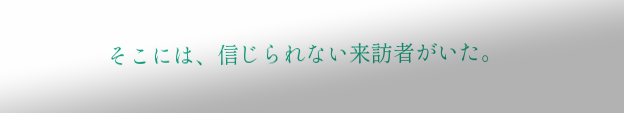そこには、信じられない来訪者がいた。